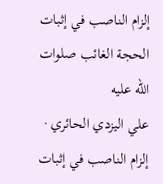إلزام الناصب في إثبات الحجة الغائب صلوات الله عليه
علي اليزدي الحائري · إلزام الناصب في إثبات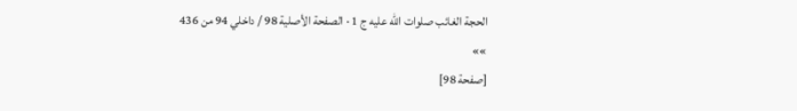الحجة الغائب صلوات الله عليه ج 1 · الصفحة الأصلية 98 / داخلي 94 من 436
»»
[صفحة 98]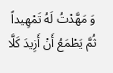وَ مَهَّدْتُ لَهُ تَمْهِيداً ثُمَّ يَطْمَعُ أَنْ أَزِيدَ كَلَّا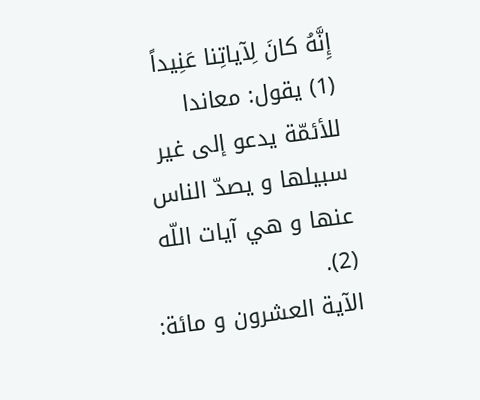إِنَّهُ كانَ لِآياتِنا عَنِيداً (1) يقول: معاندا للأئمّة يدعو إلى غير سبيلها و يصدّ الناس عنها و هي آيات اللّه (2).
الآية العشرون و مائة: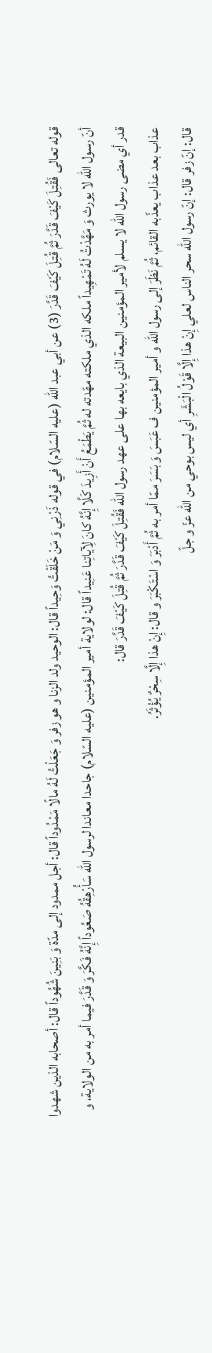قوله تعالى فَقُتِلَ كَيْفَ قَدَّرَ ثُمَّ قُتِلَ كَيْفَ قَدَّرَ (3) عن أبي عبد اللّه (عليه السّلام) في قوله ذَرْنِي وَ مَنْ خَلَقْتُ وَحِيداً قال: الوحيد ولد الزنا و هو زفر وَ جَعَلْتُ لَهُ مالًا مَمْدُوداً قال: أجل ممدود إلى مدّة وَ بَنِينَ شُهُوداً قال: أصحابه الذين شهدوا أنّ رسول اللّه لا يورث وَ مَهَّدْتُ لَهُ تَمْهِيداً ملكه الذي ملكته مهّدته له ثُمَّ يَطْمَعُ أَنْ أَزِيدَ كَلَّا إِنَّهُ كانَ لِآياتِنا عَنِيداً قال: لولاية أمير المؤمنين (عليه السّلام) جاحدا معاندا لرسول اللّه سَأُرْهِقُهُ صَعُوداً إِنَّهُ فَكَّرَ وَ قَدَّرَ فيما أمر به من الولاية، و قدر أي مضى رسول اللّه لا يسلم لأمير المؤمنين البيعة الذي بايعه بها على عهد رسول اللّه فَقُتِلَ كَيْفَ قَدَّرَ ثُمَّ قُتِلَ كَيْفَ قَدَّرَ قال:
عذاب بعد عذاب يعذّبه القائم، ثُمَّ نَظَرَ إلى رسول اللّه و أمير المؤمنين ف عَبَسَ وَ بَسَرَ ممّا أمر به ثُمَّ أَدْبَرَ وَ اسْتَكْبَرَ و قال: إِنْ هذا إِلَّا سِحْرٌ يُؤْثَرُ.
قال: إنّ زفر قال: إنّ رسول اللّه سحر الناس لعلي إِنْ هذا إِلَّا قَوْلُ الْبَشَرِ أي ليس بوحي من اللّه عزّ و جلّ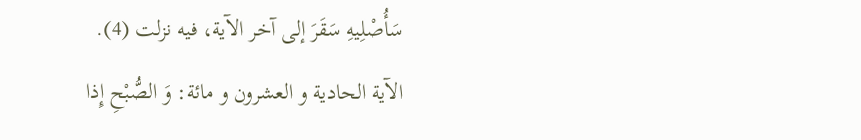سَأُصْلِيهِ سَقَرَ إلى آخر الآية، فيه نزلت (4).
الآية الحادية و العشرون و مائة: وَ الصُّبْحِ إِذا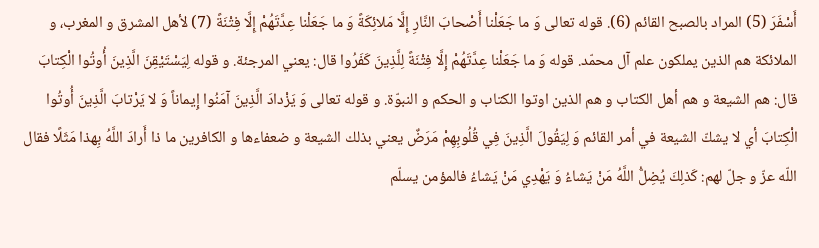أَسْفَرَ (5) المراد بالصبح القائم (6). قوله تعالى وَ ما جَعَلْنا أَصْحابَ النَّارِ إِلَّا مَلائِكَةً وَ ما جَعَلْنا عِدَّتَهُمْ إِلَّا فِتْنَةً (7) لأهل المشرق و المغرب، و الملائكة هم الذين يملكون علم آل محمّد. قوله وَ ما جَعَلْنا عِدَّتَهُمْ إِلَّا فِتْنَةً لِلَّذِينَ كَفَرُوا قال: يعني المرجئة. و قوله لِيَسْتَيْقِنَ الَّذِينَ أُوتُوا الْكِتابَ قال: هم الشيعة و هم أهل الكتاب و هم الذين اوتوا الكتاب و الحكم و النبوّة. و قوله تعالى وَ يَزْدادَ الَّذِينَ آمَنُوا إِيماناً وَ لا يَرْتابَ الَّذِينَ أُوتُوا الْكِتابَ أي لا يشكّ الشيعة في أمر القائم وَ لِيَقُولَ الَّذِينَ فِي قُلُوبِهِمْ مَرَضٌ يعني بذلك الشيعة و ضعفاءها و الكافرين ما ذا أَرادَ اللَّهُ بِهذا مَثَلًا فقال اللّه عزّ و جلّ لهم: كَذلِكَ يُضِلُّ اللَّهُ مَنْ يَشاءُ وَ يَهْدِي مَنْ يَشاءُ فالمؤمن يسلّم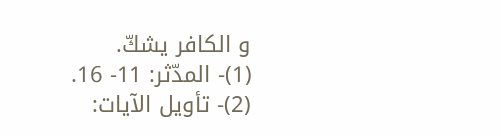و الكافر يشكّ.
(1)- المدّثر: 11- 16.
(2)- تأويل الآيات: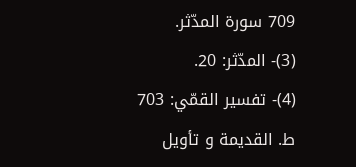709 سورة المدّثر.
(3)- المدّثر: 20.
(4)- تفسير القمّي: 703 ط. القديمة و تأويل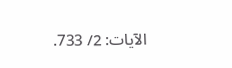الآيات: 2/ 733.